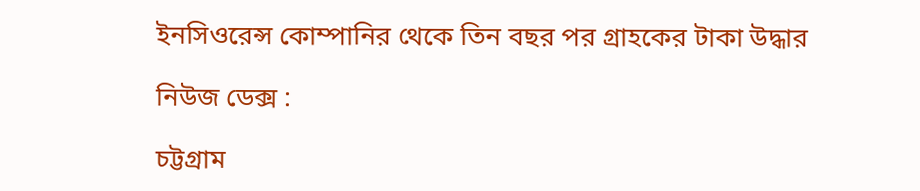ইনসিওরেন্স কোম্পানির থেকে তিন বছর পর গ্রাহকের টাকা উদ্ধার

নিউজ ডেক্স :

চট্টগ্রাম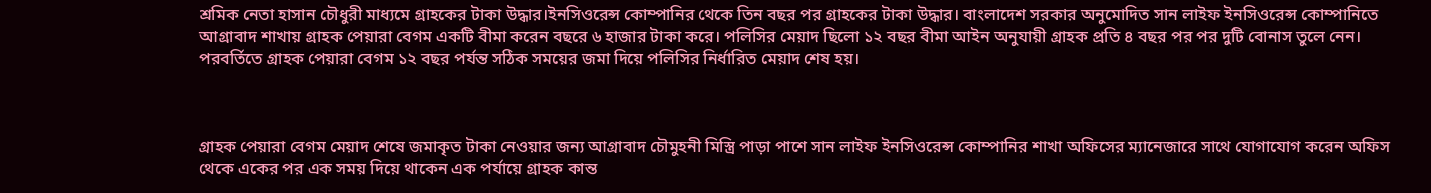শ্রমিক নেতা হাসান চৌধুরী মাধ্যমে গ্রাহকের টাকা উদ্ধার।ইনসিওরেন্স কোম্পানির থেকে তিন বছর পর গ্রাহকের টাকা উদ্ধার। বাংলাদেশ সরকার অনুমোদিত সান লাইফ ইনসিওরেন্স কোম্পানিতে আগ্রাবাদ শাখায় গ্রাহক পেয়ারা বেগম একটি বীমা করেন বছরে ৬ হাজার টাকা করে। পলিসির মেয়াদ ছিলো ১২ বছর বীমা আইন অনুযায়ী গ্রাহক প্রতি ৪ বছর পর পর দুটি বোনাস তুলে নেন। পরবর্তিতে গ্রাহক পেয়ারা বেগম ১২ বছর পর্যন্ত সঠিক সময়ের জমা দিয়ে পলিসির নির্ধারিত মেয়াদ শেষ হয়।



গ্রাহক পেয়ারা বেগম মেয়াদ শেষে জমাকৃত টাকা নেওয়ার জন্য আগ্রাবাদ চৌমুহনী মিস্ত্রি পাড়া পাশে সান লাইফ ইনসিওরেন্স কোম্পানির শাখা অফিসের ম্যানেজারে সাথে যোগাযোগ করেন অফিস থেকে একের পর এক সময় দিয়ে থাকেন এক পর্যায়ে গ্রাহক কান্ত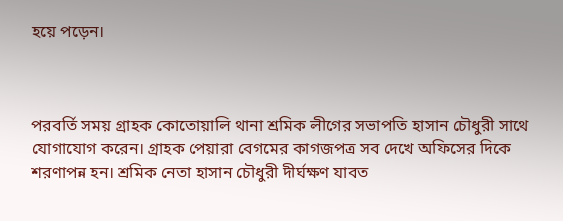হয়ে পড়েন।



পরবর্তি সময় গ্রাহক কোতোয়ালি থানা শ্রমিক লীগের সভাপতি হাসান চৌধুরী সাথে যোগাযোগ করেন। গ্রাহক পেয়ারা বেগমের কাগজপত্র সব দেখে অফিসের দিকে শরণাপন্ন হন। শ্রমিক নেতা হাসান চৌধুরী দীর্ঘক্ষণ যাবত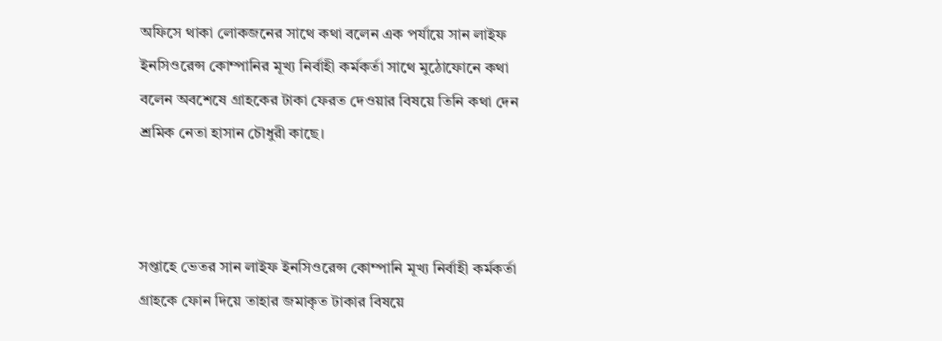অফিসে থাকা লোকজনের সাথে কথা বলেন এক পর্যায়ে সান লাইফ ইনসিওরেন্স কোম্পানির মূখ্য নির্বাহী কর্মকর্তা সাথে মুঠোফোনে কথা বলেন অবশেষে গ্রাহকের টাকা ফেরত দেওয়ার বিষয়ে তিনি কথা দেন শ্রমিক নেতা হাসান চৌধুরী কাছে।



সপ্তাহে ভেতর সান লাইফ ইনসিওরেন্স কোম্পানি মূখ্য নির্বাহী কর্মকর্তা গ্রাহকে ফোন দিয়ে তাহার জমাকৃত টাকার বিষয়ে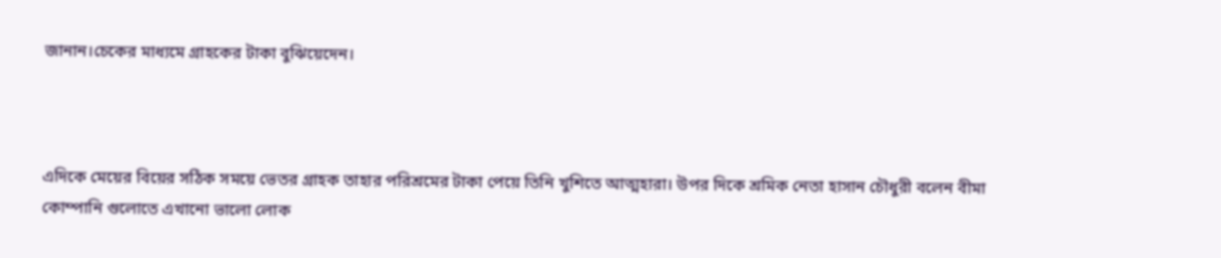জানান।চেকের মাধ্যমে গ্রাহকের টাকা বুঝিয়েদেন।



এদিকে মেয়ের বিয়ের সঠিক সময়ে ভেতর গ্রাহক তাহার পরিশ্রমের টাকা পেয়ে তিনি খুশিতে আত্মহারা। উপর দিকে শ্রমিক নেতা হাসান চৌধুরী বলেন বীমা কোম্পানি গুলোতে এখানো ভালো লোক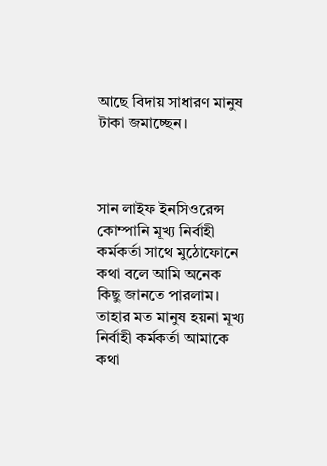আছে বিদায় সাধারণ মানুষ টাকা জমাচ্ছেন।



সান লাইফ ইনসিওরেন্স কোম্পানি মূখ্য নির্বাহী কর্মকর্তা সাথে মুঠোফোনে কথা বলে আমি অনেক কিছু জানতে পারলাম। তাহার মত মানুষ হয়না মূখ্য নির্বাহী কর্মকর্তা আমাকে কথা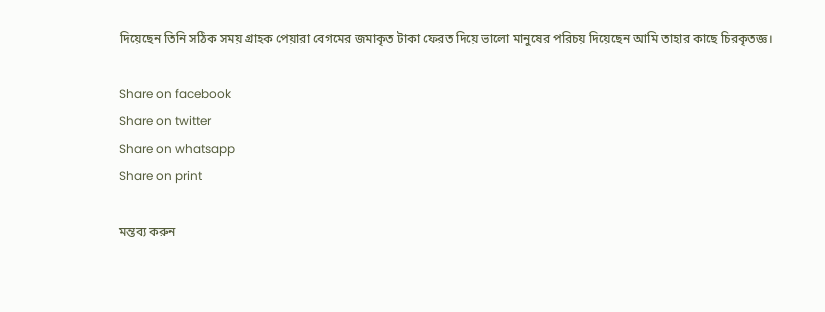দিয়েছেন তিনি সঠিক সময় গ্রাহক পেয়ারা বেগমের জমাকৃত টাকা ফেরত দিয়ে ভালো মানুষের পরিচয় দিয়েছেন আমি তাহার কাছে চিরকৃতজ্ঞ।

Share on facebook
Share on twitter
Share on whatsapp
Share on print

মন্তব্য করুন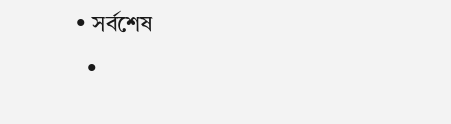• সর্বশেষ
  •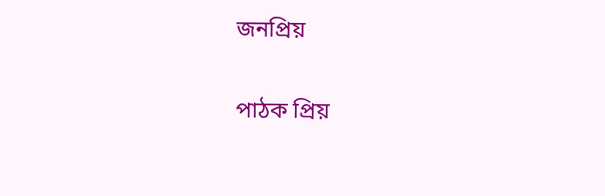জনপ্রিয়

পাঠক প্রিয়